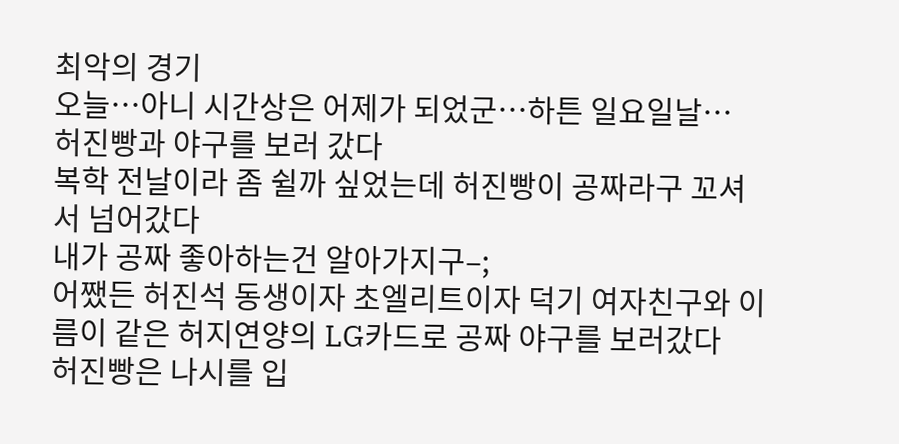최악의 경기
오늘…아니 시간상은 어제가 되었군…하튼 일요일날…
허진빵과 야구를 보러 갔다
복학 전날이라 좀 쉴까 싶었는데 허진빵이 공짜라구 꼬셔서 넘어갔다
내가 공짜 좋아하는건 알아가지구–;
어쨌든 허진석 동생이자 초엘리트이자 덕기 여자친구와 이름이 같은 허지연양의 LG카드로 공짜 야구를 보러갔다
허진빵은 나시를 입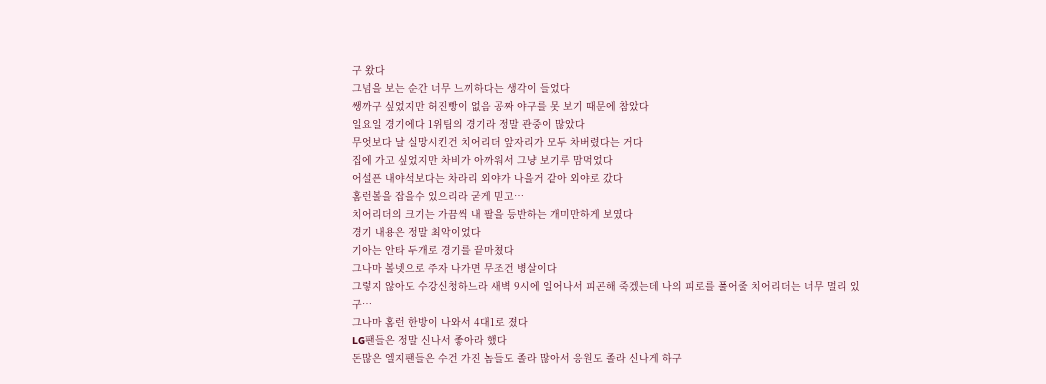구 왔다
그넘을 보는 순간 너무 느끼하다는 생각이 들었다
쌩까구 싶었지만 허진빵이 없음 공짜 야구를 못 보기 때문에 참았다
일요일 경기에다 1위팀의 경기라 정말 관중이 많았다
무엇보다 날 실망시킨건 치어리더 앞자리가 모두 차버렸다는 거다
집에 가고 싶었지만 차비가 아까워서 그냥 보기루 맘먹었다
어설픈 내야석보다는 차라리 외야가 나을거 같아 외야로 갔다
홈런볼을 잡을수 있으리라 굳게 믿고…
치어리더의 크기는 가끔씩 내 팔을 등반하는 개미만하게 보였다
경기 내용은 정말 최악이었다
기아는 안타 두개로 경기를 끝마쳤다
그나마 볼넷으로 주자 나가면 무조건 병살이다
그렇지 않아도 수강신청하느라 새벽 9시에 일어나서 피곤해 죽겠는데 나의 피로를 풀어줄 치어리더는 너무 멀리 있구…
그나마 홈런 한방이 나와서 4대1로 졌다
LG팬들은 정말 신나서 좋아라 했다
돈많은 엘지팬들은 수건 가진 놈들도 졸라 많아서 응원도 졸라 신나게 하구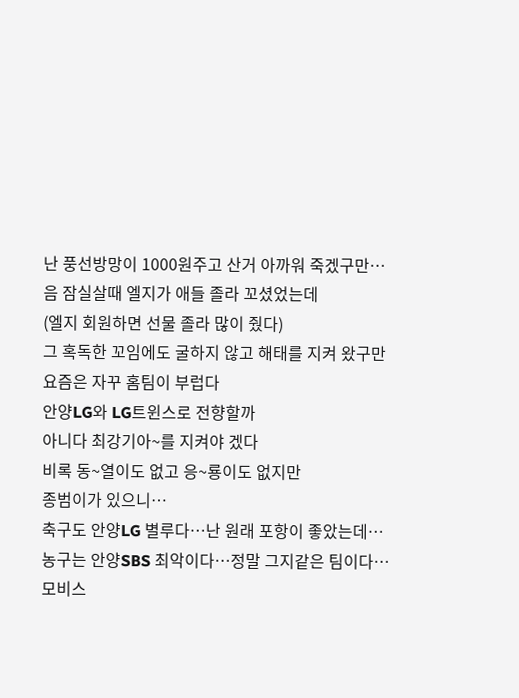난 풍선방망이 1000원주고 산거 아까워 죽겠구만…
음 잠실살때 엘지가 애들 졸라 꼬셨었는데
(엘지 회원하면 선물 졸라 많이 줬다)
그 혹독한 꼬임에도 굴하지 않고 해태를 지켜 왔구만
요즘은 자꾸 홈팀이 부럽다
안양LG와 LG트윈스로 전향할까
아니다 최강기아~를 지켜야 겠다
비록 동~열이도 없고 응~룡이도 없지만
종범이가 있으니…
축구도 안양LG 별루다…난 원래 포항이 좋았는데…
농구는 안양SBS 최악이다…정말 그지같은 팀이다…
모비스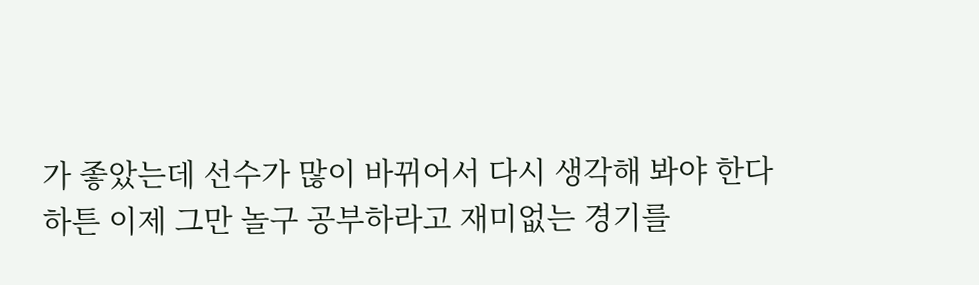가 좋았는데 선수가 많이 바뀌어서 다시 생각해 봐야 한다
하튼 이제 그만 놀구 공부하라고 재미없는 경기를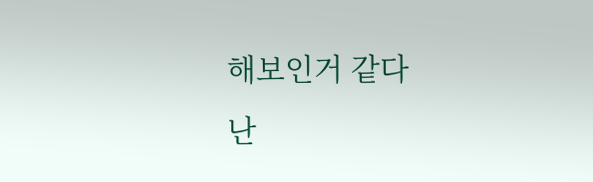해보인거 같다
난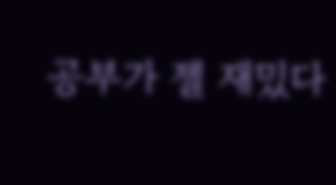공부가 젤 재밌다